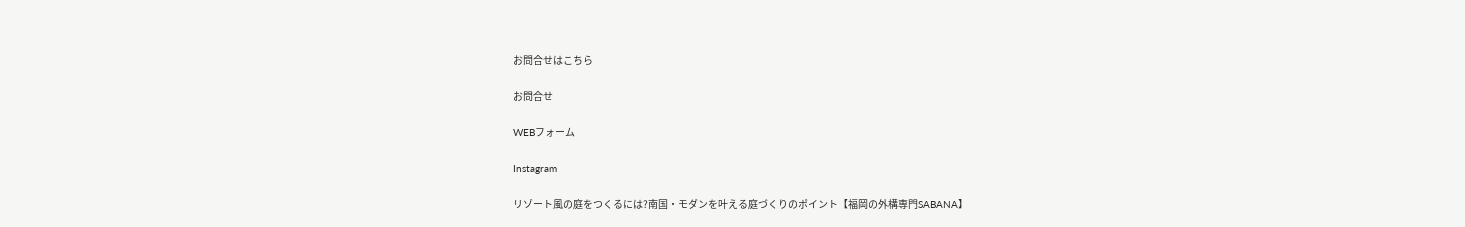お問合せはこちら

お問合せ

WEBフォーム

Instagram

リゾート風の庭をつくるには?南国・モダンを叶える庭づくりのポイント【福岡の外構専門SABANA】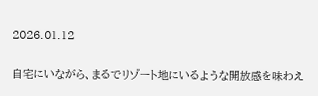2026.01.12

自宅にいながら、まるでリゾート地にいるような開放感を味わえ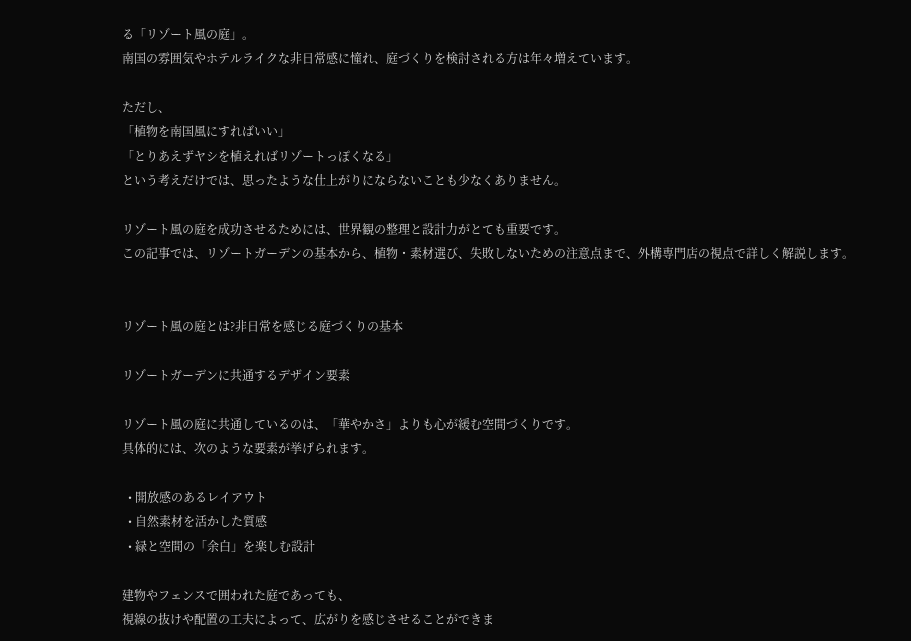る「リゾート風の庭」。
南国の雰囲気やホテルライクな非日常感に憧れ、庭づくりを検討される方は年々増えています。

ただし、
「植物を南国風にすればいい」
「とりあえずヤシを植えればリゾートっぽくなる」
という考えだけでは、思ったような仕上がりにならないことも少なくありません。

リゾート風の庭を成功させるためには、世界観の整理と設計力がとても重要です。
この記事では、リゾートガーデンの基本から、植物・素材選び、失敗しないための注意点まで、外構専門店の視点で詳しく解説します。


リゾート風の庭とは?非日常を感じる庭づくりの基本

リゾートガーデンに共通するデザイン要素

リゾート風の庭に共通しているのは、「華やかさ」よりも心が緩む空間づくりです。
具体的には、次のような要素が挙げられます。

  • 開放感のあるレイアウト
  • 自然素材を活かした質感
  • 緑と空間の「余白」を楽しむ設計

建物やフェンスで囲われた庭であっても、
視線の抜けや配置の工夫によって、広がりを感じさせることができま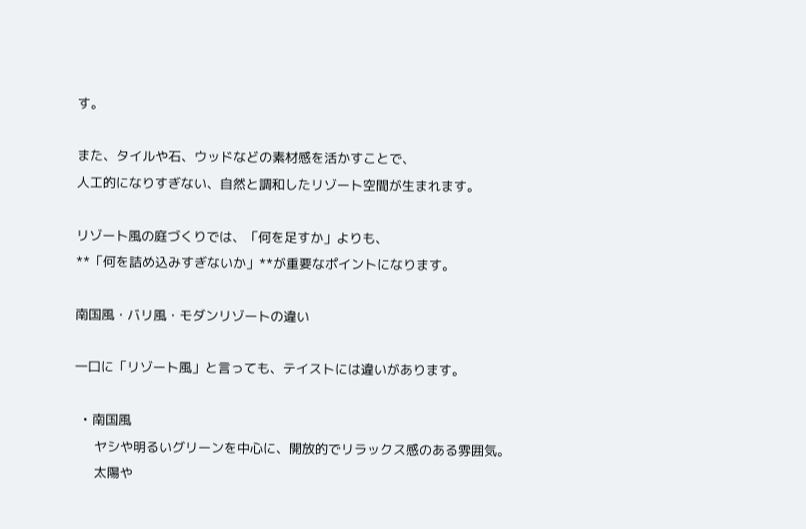す。

また、タイルや石、ウッドなどの素材感を活かすことで、
人工的になりすぎない、自然と調和したリゾート空間が生まれます。

リゾート風の庭づくりでは、「何を足すか」よりも、
**「何を詰め込みすぎないか」**が重要なポイントになります。

南国風・バリ風・モダンリゾートの違い

一口に「リゾート風」と言っても、テイストには違いがあります。

  • 南国風
     ヤシや明るいグリーンを中心に、開放的でリラックス感のある雰囲気。
     太陽や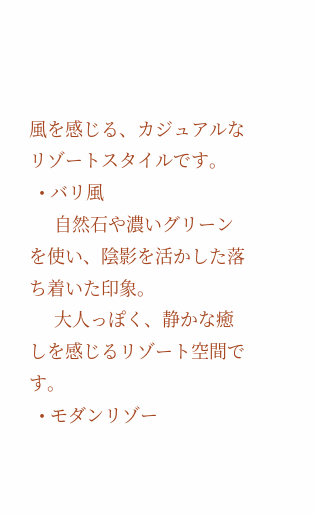風を感じる、カジュアルなリゾートスタイルです。
  • バリ風
     自然石や濃いグリーンを使い、陰影を活かした落ち着いた印象。
     大人っぽく、静かな癒しを感じるリゾート空間です。
  • モダンリゾー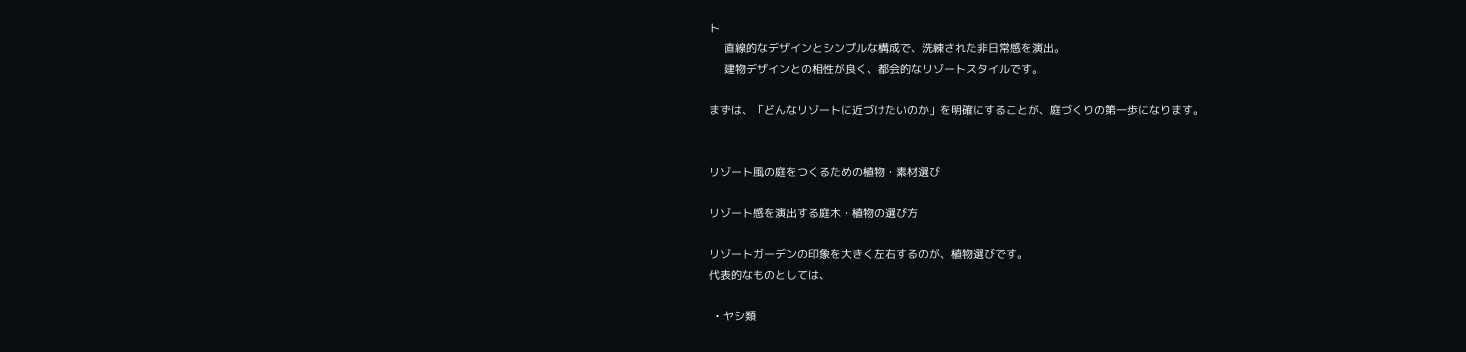ト
     直線的なデザインとシンプルな構成で、洗練された非日常感を演出。
     建物デザインとの相性が良く、都会的なリゾートスタイルです。

まずは、「どんなリゾートに近づけたいのか」を明確にすることが、庭づくりの第一歩になります。


リゾート風の庭をつくるための植物・素材選び

リゾート感を演出する庭木・植物の選び方

リゾートガーデンの印象を大きく左右するのが、植物選びです。
代表的なものとしては、

  • ヤシ類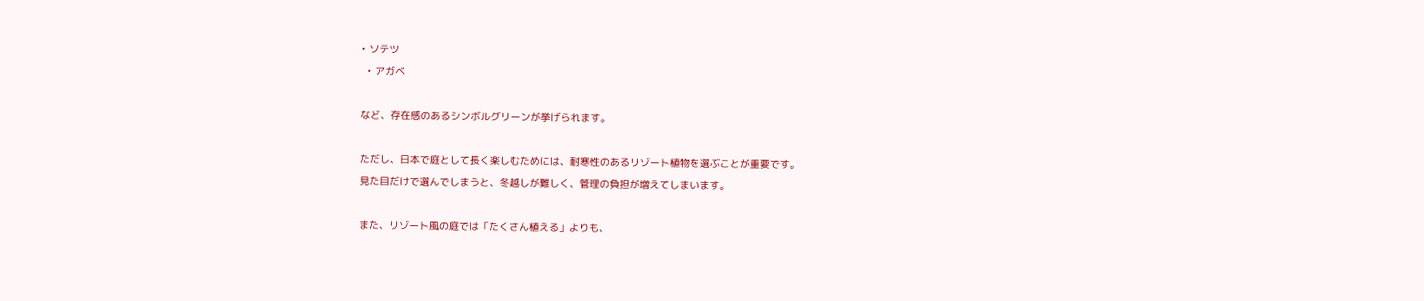• ソテツ
  • アガベ

など、存在感のあるシンボルグリーンが挙げられます。

ただし、日本で庭として長く楽しむためには、耐寒性のあるリゾート植物を選ぶことが重要です。
見た目だけで選んでしまうと、冬越しが難しく、管理の負担が増えてしまいます。

また、リゾート風の庭では「たくさん植える」よりも、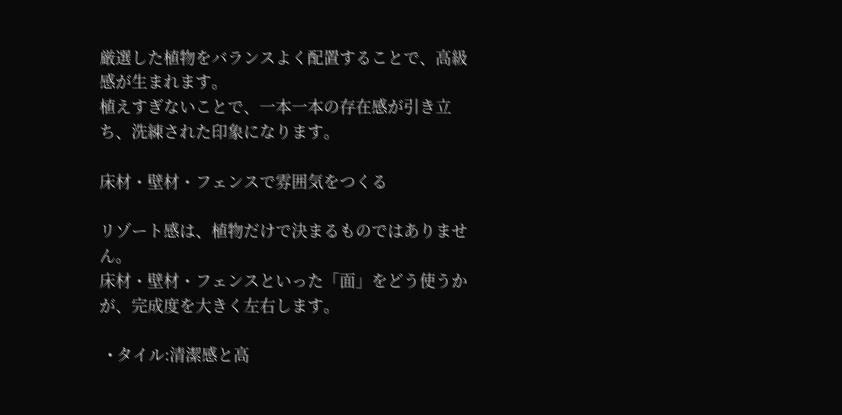厳選した植物をバランスよく配置することで、高級感が生まれます。
植えすぎないことで、一本一本の存在感が引き立ち、洗練された印象になります。

床材・壁材・フェンスで雰囲気をつくる

リゾート感は、植物だけで決まるものではありません。
床材・壁材・フェンスといった「面」をどう使うかが、完成度を大きく左右します。

  • タイル:清潔感と高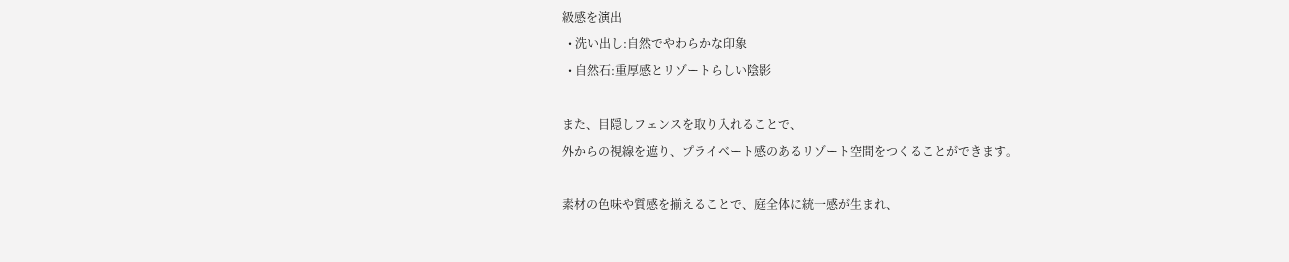級感を演出
  • 洗い出し:自然でやわらかな印象
  • 自然石:重厚感とリゾートらしい陰影

また、目隠しフェンスを取り入れることで、
外からの視線を遮り、プライベート感のあるリゾート空間をつくることができます。

素材の色味や質感を揃えることで、庭全体に統一感が生まれ、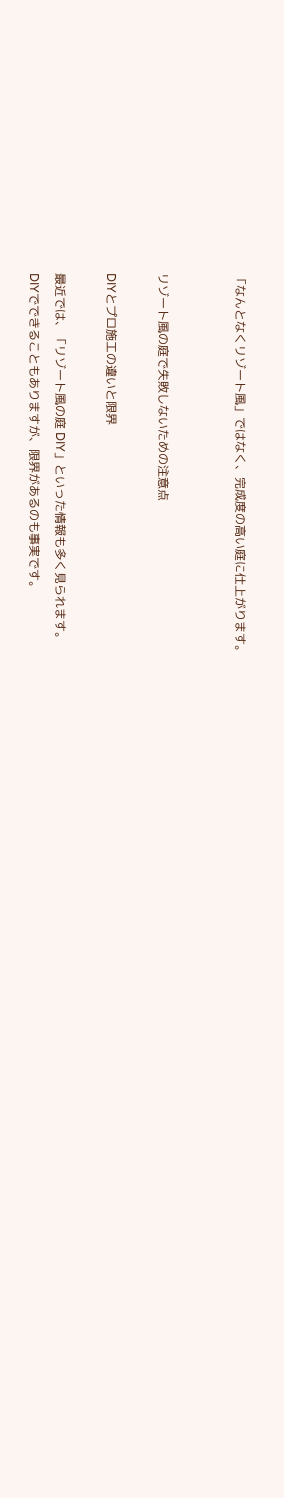「なんとなくリゾート風」ではなく、完成度の高い庭に仕上がります。


リゾート風の庭で失敗しないための注意点

DIYとプロ施工の違いと限界

最近では、「リゾート風の庭 DIY」といった情報も多く見られます。
DIYでできることもありますが、限界があるのも事実です。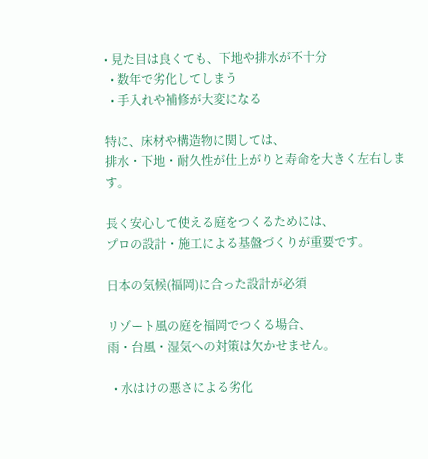• 見た目は良くても、下地や排水が不十分
  • 数年で劣化してしまう
  • 手入れや補修が大変になる

特に、床材や構造物に関しては、
排水・下地・耐久性が仕上がりと寿命を大きく左右します。

長く安心して使える庭をつくるためには、
プロの設計・施工による基盤づくりが重要です。

日本の気候(福岡)に合った設計が必須

リゾート風の庭を福岡でつくる場合、
雨・台風・湿気への対策は欠かせません。

  • 水はけの悪さによる劣化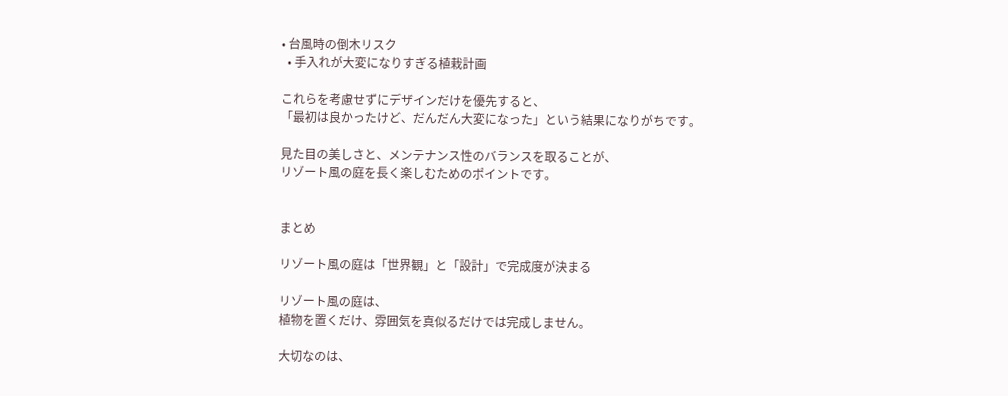• 台風時の倒木リスク
  • 手入れが大変になりすぎる植栽計画

これらを考慮せずにデザインだけを優先すると、
「最初は良かったけど、だんだん大変になった」という結果になりがちです。

見た目の美しさと、メンテナンス性のバランスを取ることが、
リゾート風の庭を長く楽しむためのポイントです。


まとめ

リゾート風の庭は「世界観」と「設計」で完成度が決まる

リゾート風の庭は、
植物を置くだけ、雰囲気を真似るだけでは完成しません。

大切なのは、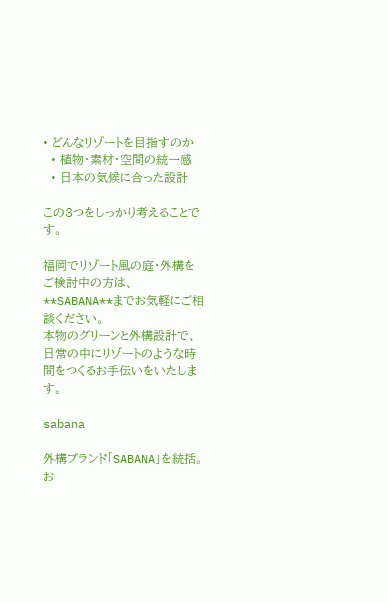• どんなリゾートを目指すのか
  • 植物・素材・空間の統一感
  • 日本の気候に合った設計

この3つをしっかり考えることです。

福岡でリゾート風の庭・外構をご検討中の方は、
**SABANA**までお気軽にご相談ください。
本物のグリーンと外構設計で、日常の中にリゾートのような時間をつくるお手伝いをいたします。

sabana

外構ブランド「SABANA」を統括。お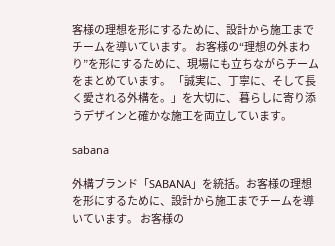客様の理想を形にするために、設計から施工までチームを導いています。 お客様の“理想の外まわり”を形にするために、現場にも立ちながらチームをまとめています。 「誠実に、丁寧に、そして長く愛される外構を。」を大切に、 暮らしに寄り添うデザインと確かな施工を両立しています。

sabana

外構ブランド「SABANA」を統括。お客様の理想を形にするために、設計から施工までチームを導いています。 お客様の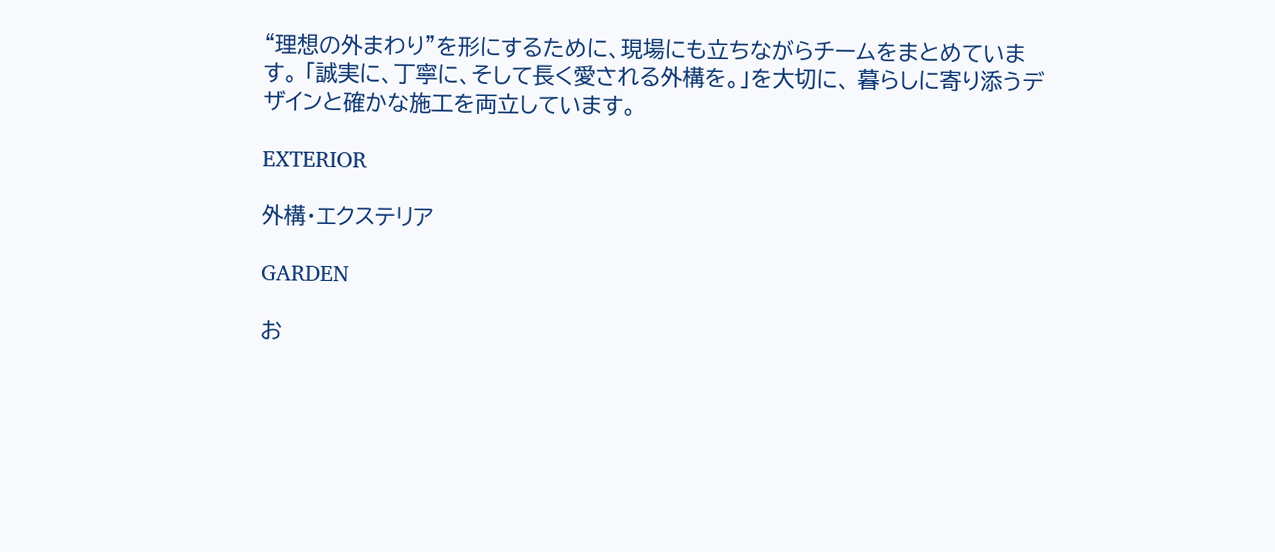“理想の外まわり”を形にするために、現場にも立ちながらチームをまとめています。 「誠実に、丁寧に、そして長く愛される外構を。」を大切に、 暮らしに寄り添うデザインと確かな施工を両立しています。

EXTERIOR

外構・エクステリア

GARDEN

お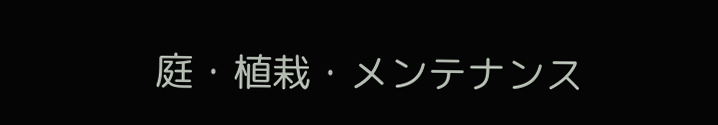庭・植栽・メンテナンス